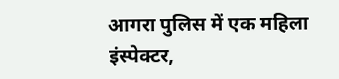आगरा पुलिस में एक महिला इंस्पेक्टर,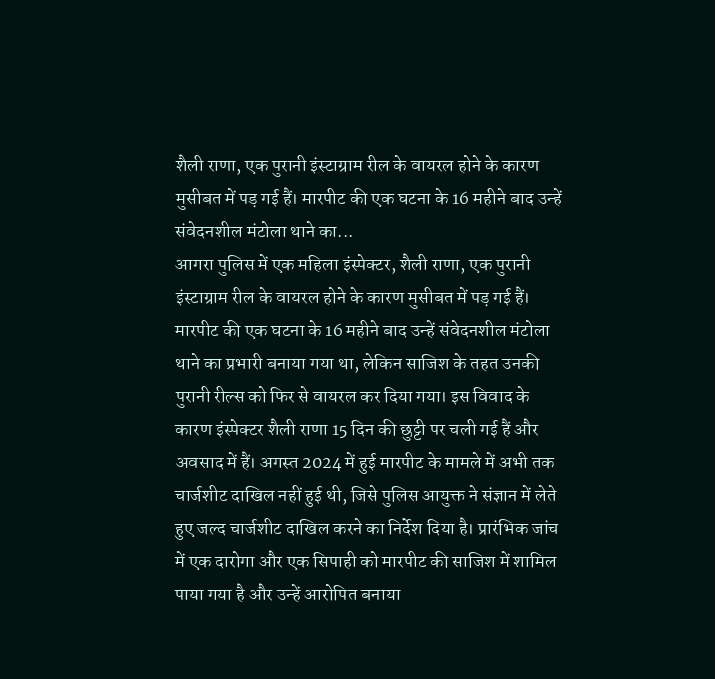शैली राणा, एक पुरानी इंस्टाग्राम रील के वायरल होने के कारण मुसीबत में पड़ गई हैं। मारपीट की एक घटना के 16 महीने बाद उन्हें संवेदनशील मंटोला थाने का...
आगरा पुलिस में एक महिला इंस्पेक्टर, शैली राणा, एक पुरानी इंस्टाग्राम रील के वायरल होने के कारण मुसीबत में पड़ गई हैं। मारपीट की एक घटना के 16 महीने बाद उन्हें संवेदनशील मंटोला थाने का प्रभारी बनाया गया था, लेकिन साजिश के तहत उनकी पुरानी रील्स को फिर से वायरल कर दिया गया। इस विवाद के कारण इंस्पेक्टर शैली राणा 15 दिन की छुट्टी पर चली गई हैं और अवसाद में हैं। अगस्त 2024 में हुई मारपीट के मामले में अभी तक चार्जशीट दाखिल नहीं हुई थी, जिसे पुलिस आयुक्त ने संज्ञान में लेते हुए जल्द चार्जशीट दाखिल करने का निर्देश दिया है। प्रारंभिक जांच में एक दारोगा और एक सिपाही को मारपीट की साजिश में शामिल पाया गया है और उन्हें आरोपित बनाया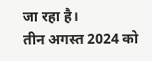जा रहा है।
तीन अगस्त 2024 को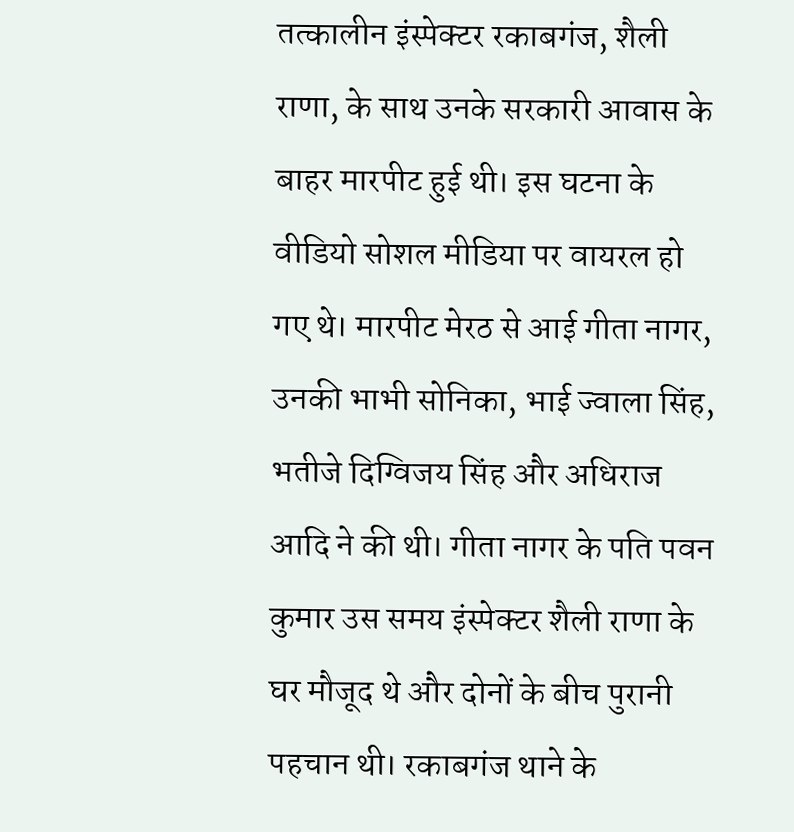तत्कालीन इंस्पेक्टर रकाबगंज, शैली राणा, के साथ उनके सरकारी आवास के बाहर मारपीट हुई थी। इस घटना के वीडियो सोशल मीडिया पर वायरल हो गए थे। मारपीट मेरठ से आई गीता नागर, उनकी भाभी सोनिका, भाई ज्वाला सिंह, भतीजे दिग्विजय सिंह और अधिराज आदि ने की थी। गीता नागर के पति पवन कुमार उस समय इंस्पेक्टर शैली राणा के घर मौजूद थे और दोनों के बीच पुरानी पहचान थी। रकाबगंज थाने के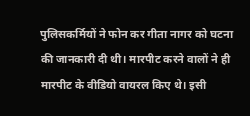पुलिसकर्मियों ने फोन कर गीता नागर को घटना की जानकारी दी थी। मारपीट करने वालों ने ही मारपीट के वीडियो वायरल किए थे। इसी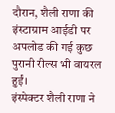दौरान, शैली राणा की इंस्टाग्राम आईडी पर अपलोड की गई कुछ पुरानी रील्स भी वायरल हुईं।
इंस्पेक्टर शैली राणा ने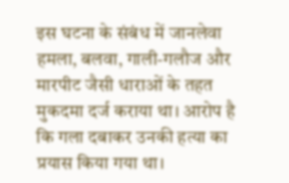इस घटना के संबंध में जानलेवा हमला, बलवा, गाली-गलौज और मारपीट जैसी धाराओं के तहत मुकदमा दर्ज कराया था। आरोप है कि गला दबाकर उनकी हत्या का प्रयास किया गया था।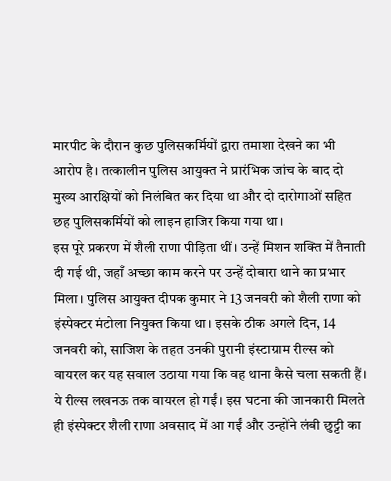मारपीट के दौरान कुछ पुलिसकर्मियों द्वारा तमाशा देखने का भी आरोप है। तत्कालीन पुलिस आयुक्त ने प्रारंभिक जांच के बाद दो मुख्य आरक्षियों को निलंबित कर दिया था और दो दारोगाओं सहित छह पुलिसकर्मियों को लाइन हाजिर किया गया था।
इस पूरे प्रकरण में शैली राणा पीड़िता थीं। उन्हें मिशन शक्ति में तैनाती दी गई थी, जहाँ अच्छा काम करने पर उन्हें दोबारा थाने का प्रभार मिला। पुलिस आयुक्त दीपक कुमार ने 13 जनवरी को शैली राणा को इंस्पेक्टर मंटोला नियुक्त किया था। इसके ठीक अगले दिन, 14 जनवरी को, साजिश के तहत उनकी पुरानी इंस्टाग्राम रील्स को वायरल कर यह सवाल उठाया गया कि वह थाना कैसे चला सकती हैं। ये रील्स लखनऊ तक वायरल हो गईं। इस घटना की जानकारी मिलते ही इंस्पेक्टर शैली राणा अवसाद में आ गईं और उन्होंने लंबी छुट्टी का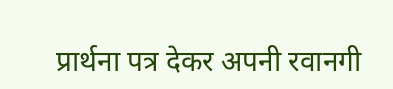प्रार्थना पत्र देकर अपनी रवानगी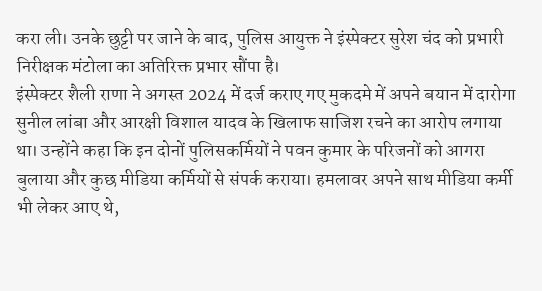करा ली। उनके छुट्टी पर जाने के बाद, पुलिस आयुक्त ने इंस्पेक्टर सुरेश चंद को प्रभारी निरीक्षक मंटोला का अतिरिक्त प्रभार सौंपा है।
इंस्पेक्टर शैली राणा ने अगस्त 2024 में दर्ज कराए गए मुकदमे में अपने बयान में दारोगा सुनील लांबा और आरक्षी विशाल यादव के खिलाफ साजिश रचने का आरोप लगाया था। उन्होंने कहा कि इन दोनों पुलिसकर्मियों ने पवन कुमार के परिजनों को आगरा बुलाया और कुछ मीडिया कर्मियों से संपर्क कराया। हमलावर अपने साथ मीडिया कर्मी भी लेकर आए थे,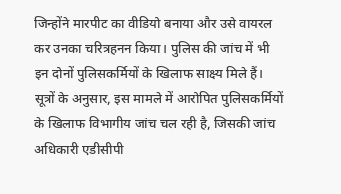जिन्होंने मारपीट का वीडियो बनाया और उसे वायरल कर उनका चरित्रहनन किया। पुलिस की जांच में भी इन दोनों पुलिसकर्मियों के खिलाफ साक्ष्य मिले हैं। सूत्रों के अनुसार, इस मामले में आरोपित पुलिसकर्मियों के खिलाफ विभागीय जांच चल रही है, जिसकी जांच अधिकारी एडीसीपी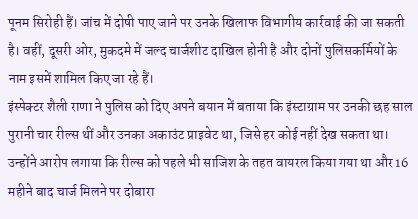पूनम सिरोही हैं। जांच में दोषी पाए जाने पर उनके खिलाफ विभागीय कार्रवाई की जा सकती है। वहीं, दूसरी ओर, मुकदमे में जल्द चार्जशीट दाखिल होनी है और दोनों पुलिसकर्मियों के नाम इसमें शामिल किए जा रहे हैं।
इंस्पेक्टर शैली राणा ने पुलिस को दिए अपने बयान में बताया कि इंस्टाग्राम पर उनकी छह साल पुरानी चार रील्स थीं और उनका अकाउंट प्राइवेट था, जिसे हर कोई नहीं देख सकता था। उन्होंने आरोप लगाया कि रील्स को पहले भी साजिश के तहत वायरल किया गया था और 16 महीने बाद चार्ज मिलने पर दोबारा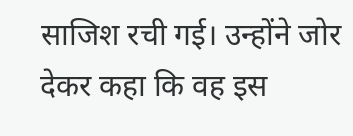साजिश रची गई। उन्होंने जोर देकर कहा कि वह इस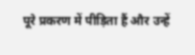पूरे प्रकरण में पीड़िता हैं और उन्हें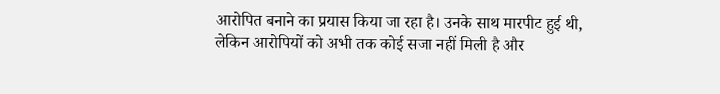आरोपित बनाने का प्रयास किया जा रहा है। उनके साथ मारपीट हुई थी, लेकिन आरोपियों को अभी तक कोई सजा नहीं मिली है और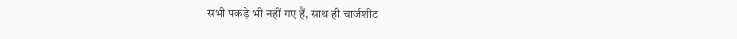सभी पकड़े भी नहीं गए हैं, साथ ही चार्जशीट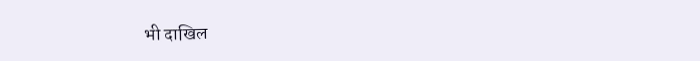भी दाखिल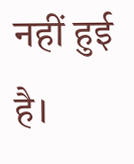नहीं हुई है।